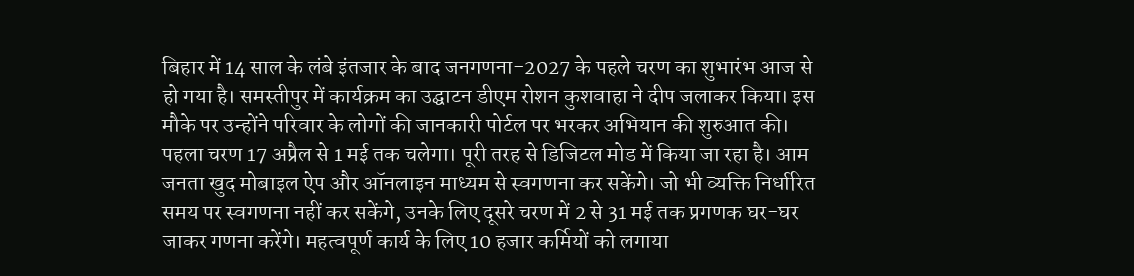बिहार में 14 साल के लंबे इंतजार के बाद जनगणना-2027 के पहले चरण का शुभारंभ आज से हो गया है। समस्तीपुर में कार्यक्रम का उद्घाटन डीएम रोशन कुशवाहा ने दीप जलाकर किया। इस मौके पर उन्होंने परिवार के लोगों की जानकारी पोर्टल पर भरकर अभियान की शुरुआत की। पहला चरण 17 अप्रैल से 1 मई तक चलेगा। पूरी तरह से डिजिटल मोड में किया जा रहा है। आम जनता खुद मोबाइल ऐप और ऑनलाइन माध्यम से स्वगणना कर सकेंगे। जो भी व्यक्ति निर्धारित समय पर स्वगणना नहीं कर सकेंगे, उनके लिए दूसरे चरण में 2 से 31 मई तक प्रगणक घर-घर जाकर गणना करेंगे। महत्वपूर्ण कार्य के लिए 10 हजार कर्मियों को लगाया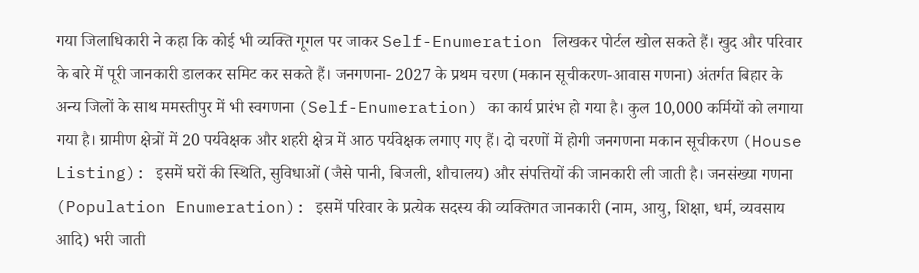गया जिलाधिकारी ने कहा कि कोई भी व्यक्ति गूगल पर जाकर Self-Enumeration लिखकर पोर्टल खोल सकते हैं। खुद और परिवार के बारे में पूरी जानकारी डालकर समिट कर सकते हैं। जनगणना- 2027 के प्रथम चरण (मकान सूचीकरण-आवास गणना) अंतर्गत बिहार के अन्य जिलों के साथ ममस्तीपुर में भी स्वगणना (Self-Enumeration) का कार्य प्रारंभ हो गया है। कुल 10,000 कर्मियों को लगाया गया है। ग्रामीण क्षेत्रों में 20 पर्यवेक्षक और शहरी क्षेत्र में आठ पर्यवेक्षक लगाए गए हैं। दो चरणों में होगी जनगणना मकान सूचीकरण (House Listing): इसमें घरों की स्थिति, सुविधाओं (जैसे पानी, बिजली, शौचालय) और संपत्तियों की जानकारी ली जाती है। जनसंख्या गणना (Population Enumeration): इसमें परिवार के प्रत्येक सदस्य की व्यक्तिगत जानकारी (नाम, आयु, शिक्षा, धर्म, व्यवसाय आदि) भरी जाती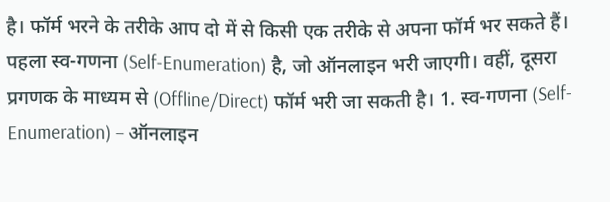है। फॉर्म भरने के तरीके आप दो में से किसी एक तरीके से अपना फॉर्म भर सकते हैं। पहला स्व-गणना (Self-Enumeration) है, जो ऑनलाइन भरी जाएगी। वहीं, दूसरा प्रगणक के माध्यम से (Offline/Direct) फॉर्म भरी जा सकती है। 1. स्व-गणना (Self-Enumeration) – ऑनलाइन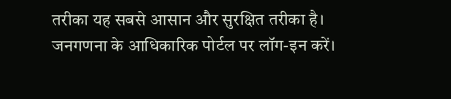तरीका यह सबसे आसान और सुरक्षित तरीका है। जनगणना के आधिकारिक पोर्टल पर लॉग-इन करें।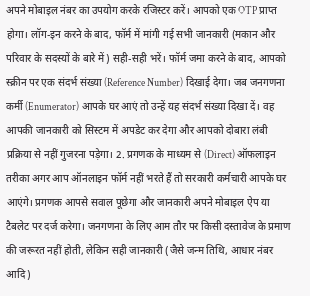अपने मोबाइल नंबर का उपयोग करके रजिस्टर करें। आपको एक OTP प्राप्त होगा। लॉग-इन करने के बाद, फॉर्म में मांगी गई सभी जानकारी (मकान और परिवार के सदस्यों के बारे में) सही-सही भरें। फॉर्म जमा करने के बाद, आपको स्क्रीन पर एक संदर्भ संख्या (Reference Number) दिखाई देगा। जब जनगणना कर्मी (Enumerator) आपके घर आएं तो उन्हें यह संदर्भ संख्या दिखा दें। वह आपकी जानकारी को सिस्टम में अपडेट कर देगा और आपको दोबारा लंबी प्रक्रिया से नहीं गुजरना पड़ेगा। 2. प्रगणक के माध्यम से (Direct) ऑफलाइन तरीका अगर आप ऑनलाइन फॉर्म नहीं भरते हैं तो सरकारी कर्मचारी आपके घर आएंगे। प्रगणक आपसे सवाल पूछेगा और जानकारी अपने मोबाइल ऐप या टैबलेट पर दर्ज करेगा। जनगणना के लिए आम तौर पर किसी दस्तावेज के प्रमाण की जरूरत नहीं होती, लेकिन सही जानकारी (जैसे जन्म तिथि, आधार नंबर आदि)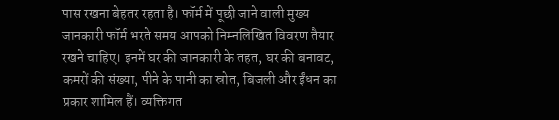पास रखना बेहतर रहता है। फॉर्म में पूछी जाने वाली मुख्य जानकारी फॉर्म भरते समय आपको निम्नलिखित विवरण तैयार रखने चाहिए। इनमें घर की जानकारी के तहत, घर की बनावट, कमरों की संख्या, पीने के पानी का स्रोत, बिजली और ईंधन का प्रकार शामिल हैं। व्यक्तिगत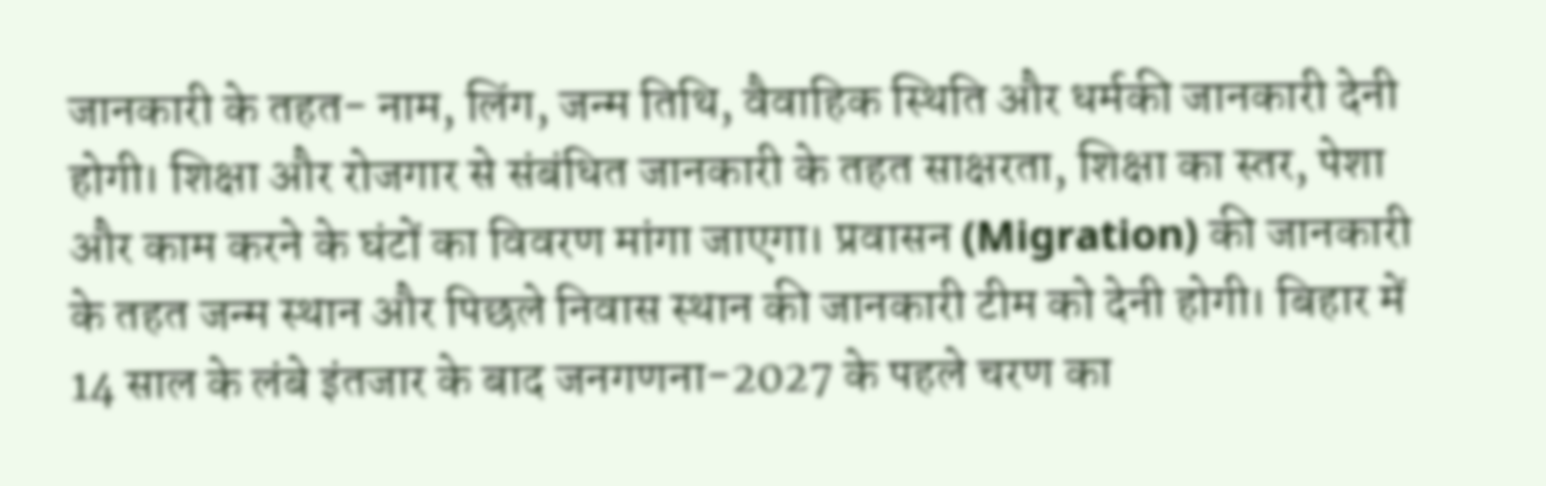जानकारी के तहत- नाम, लिंग, जन्म तिथि, वैवाहिक स्थिति और धर्मकी जानकारी देनी होगी। शिक्षा और रोजगार से संबंधित जानकारी के तहत साक्षरता, शिक्षा का स्तर, पेशा और काम करने के घंटों का विवरण मांगा जाएगा। प्रवासन (Migration) की जानकारी के तहत जन्म स्थान और पिछले निवास स्थान की जानकारी टीम को देनी होगी। बिहार में 14 साल के लंबे इंतजार के बाद जनगणना-2027 के पहले चरण का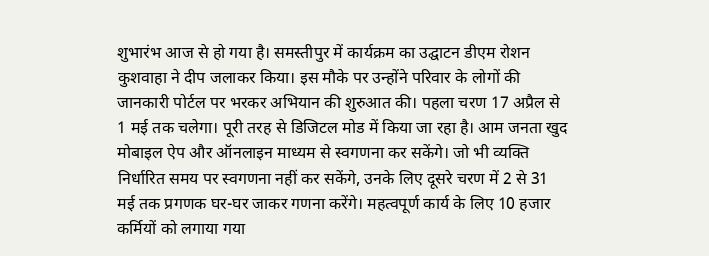शुभारंभ आज से हो गया है। समस्तीपुर में कार्यक्रम का उद्घाटन डीएम रोशन कुशवाहा ने दीप जलाकर किया। इस मौके पर उन्होंने परिवार के लोगों की जानकारी पोर्टल पर भरकर अभियान की शुरुआत की। पहला चरण 17 अप्रैल से 1 मई तक चलेगा। पूरी तरह से डिजिटल मोड में किया जा रहा है। आम जनता खुद मोबाइल ऐप और ऑनलाइन माध्यम से स्वगणना कर सकेंगे। जो भी व्यक्ति निर्धारित समय पर स्वगणना नहीं कर सकेंगे, उनके लिए दूसरे चरण में 2 से 31 मई तक प्रगणक घर-घर जाकर गणना करेंगे। महत्वपूर्ण कार्य के लिए 10 हजार कर्मियों को लगाया गया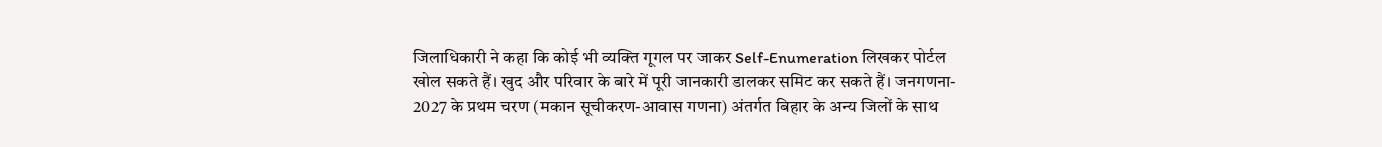जिलाधिकारी ने कहा कि कोई भी व्यक्ति गूगल पर जाकर Self-Enumeration लिखकर पोर्टल खोल सकते हैं। खुद और परिवार के बारे में पूरी जानकारी डालकर समिट कर सकते हैं। जनगणना- 2027 के प्रथम चरण (मकान सूचीकरण-आवास गणना) अंतर्गत बिहार के अन्य जिलों के साथ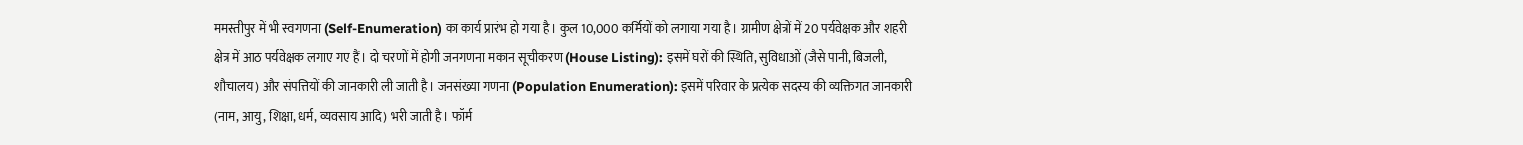ममस्तीपुर में भी स्वगणना (Self-Enumeration) का कार्य प्रारंभ हो गया है। कुल 10,000 कर्मियों को लगाया गया है। ग्रामीण क्षेत्रों में 20 पर्यवेक्षक और शहरी क्षेत्र में आठ पर्यवेक्षक लगाए गए हैं। दो चरणों में होगी जनगणना मकान सूचीकरण (House Listing): इसमें घरों की स्थिति, सुविधाओं (जैसे पानी, बिजली, शौचालय) और संपत्तियों की जानकारी ली जाती है। जनसंख्या गणना (Population Enumeration): इसमें परिवार के प्रत्येक सदस्य की व्यक्तिगत जानकारी (नाम, आयु, शिक्षा, धर्म, व्यवसाय आदि) भरी जाती है। फॉर्म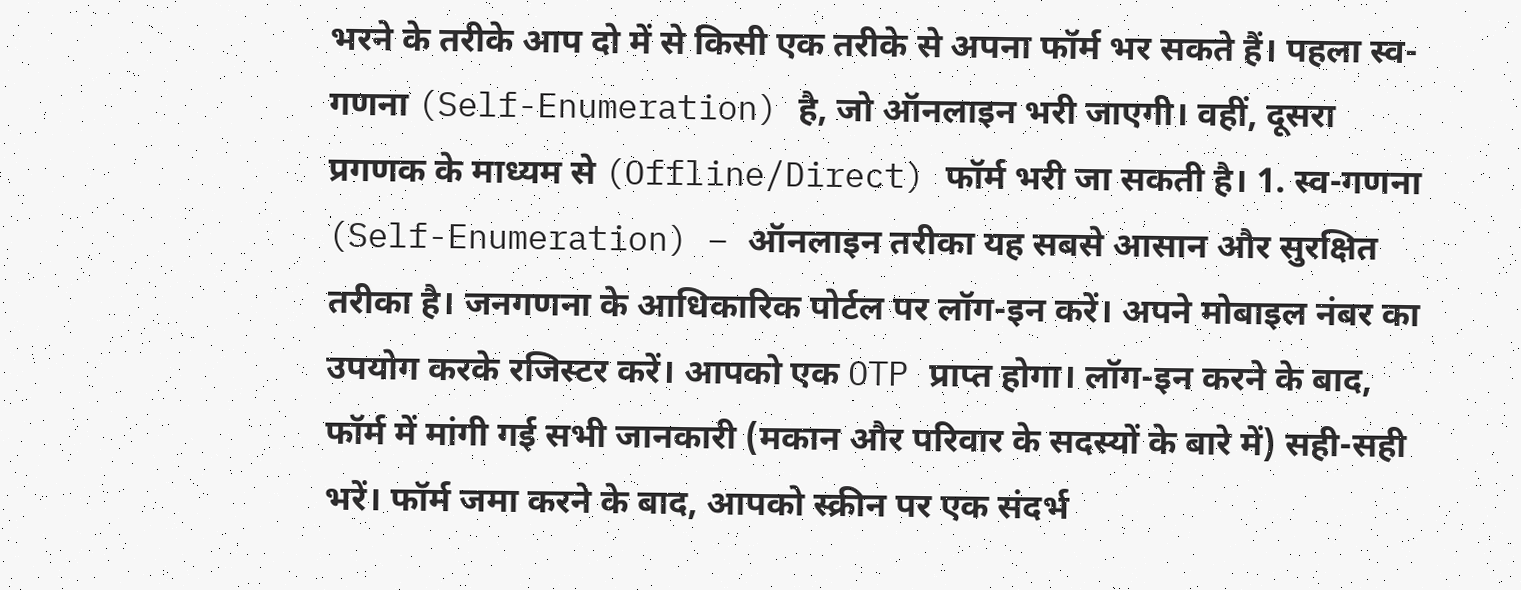भरने के तरीके आप दो में से किसी एक तरीके से अपना फॉर्म भर सकते हैं। पहला स्व-गणना (Self-Enumeration) है, जो ऑनलाइन भरी जाएगी। वहीं, दूसरा प्रगणक के माध्यम से (Offline/Direct) फॉर्म भरी जा सकती है। 1. स्व-गणना (Self-Enumeration) – ऑनलाइन तरीका यह सबसे आसान और सुरक्षित तरीका है। जनगणना के आधिकारिक पोर्टल पर लॉग-इन करें। अपने मोबाइल नंबर का उपयोग करके रजिस्टर करें। आपको एक OTP प्राप्त होगा। लॉग-इन करने के बाद, फॉर्म में मांगी गई सभी जानकारी (मकान और परिवार के सदस्यों के बारे में) सही-सही भरें। फॉर्म जमा करने के बाद, आपको स्क्रीन पर एक संदर्भ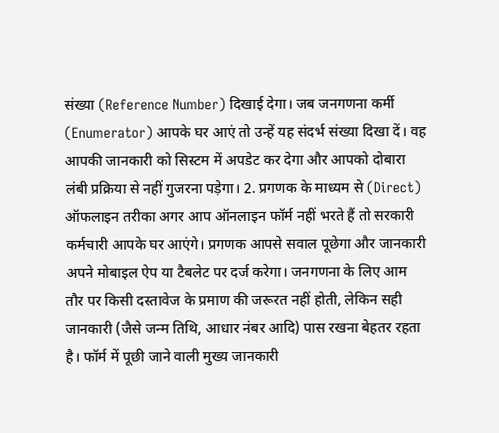संख्या (Reference Number) दिखाई देगा। जब जनगणना कर्मी (Enumerator) आपके घर आएं तो उन्हें यह संदर्भ संख्या दिखा दें। वह आपकी जानकारी को सिस्टम में अपडेट कर देगा और आपको दोबारा लंबी प्रक्रिया से नहीं गुजरना पड़ेगा। 2. प्रगणक के माध्यम से (Direct) ऑफलाइन तरीका अगर आप ऑनलाइन फॉर्म नहीं भरते हैं तो सरकारी कर्मचारी आपके घर आएंगे। प्रगणक आपसे सवाल पूछेगा और जानकारी अपने मोबाइल ऐप या टैबलेट पर दर्ज करेगा। जनगणना के लिए आम तौर पर किसी दस्तावेज के प्रमाण की जरूरत नहीं होती, लेकिन सही जानकारी (जैसे जन्म तिथि, आधार नंबर आदि) पास रखना बेहतर रहता है। फॉर्म में पूछी जाने वाली मुख्य जानकारी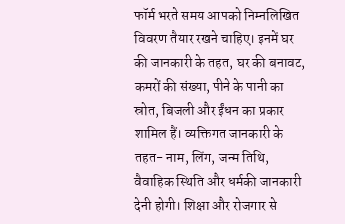फॉर्म भरते समय आपको निम्नलिखित विवरण तैयार रखने चाहिए। इनमें घर की जानकारी के तहत, घर की बनावट, कमरों की संख्या, पीने के पानी का स्रोत, बिजली और ईंधन का प्रकार शामिल हैं। व्यक्तिगत जानकारी के तहत- नाम, लिंग, जन्म तिथि, वैवाहिक स्थिति और धर्मकी जानकारी देनी होगी। शिक्षा और रोजगार से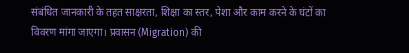संबंधित जानकारी के तहत साक्षरता, शिक्षा का स्तर, पेशा और काम करने के घंटों का विवरण मांगा जाएगा। प्रवासन (Migration) की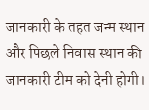जानकारी के तहत जन्म स्थान और पिछले निवास स्थान की जानकारी टीम को देनी होगी।